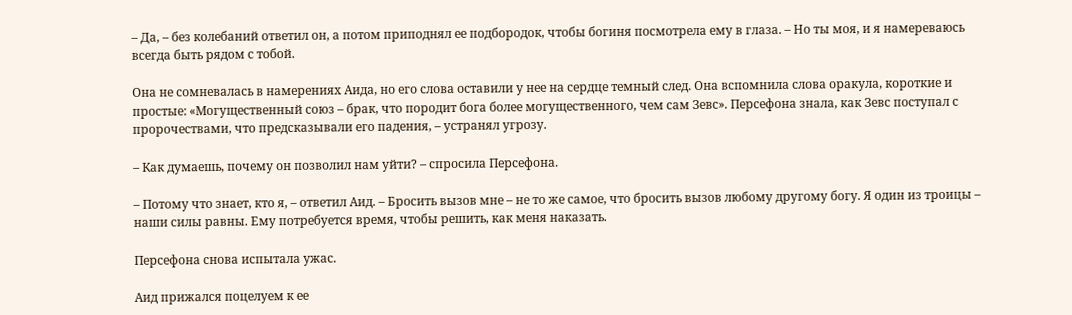– Да, – без колебаний ответил он, а потом приподнял ее подбородок, чтобы богиня посмотрела ему в глаза. – Но ты моя, и я намереваюсь всегда быть рядом с тобой.

Она не сомневалась в намерениях Аида, но его слова оставили у нее на сердце темный след. Она вспомнила слова оракула, короткие и простые: «Могущественный союз – брак, что породит бога более могущественного, чем сам Зевс». Персефона знала, как Зевс поступал с пророчествами, что предсказывали его падения, – устранял угрозу.

– Как думаешь, почему он позволил нам уйти? – спросила Персефона.

– Потому что знает, кто я, – ответил Аид. – Бросить вызов мне – не то же самое, что бросить вызов любому другому богу. Я один из троицы – наши силы равны. Ему потребуется время, чтобы решить, как меня наказать.

Персефона снова испытала ужас.

Аид прижался поцелуем к ее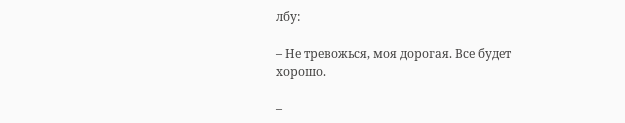лбу:

– Не тревожься, моя дорогая. Все будет хорошо.

–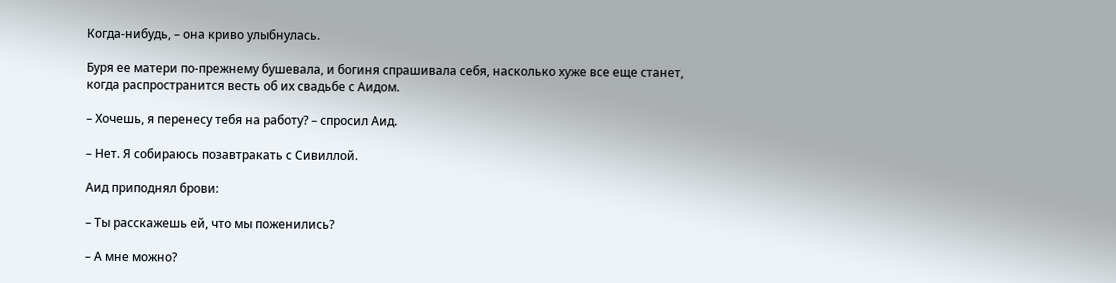Когда-нибудь, – она криво улыбнулась.

Буря ее матери по-прежнему бушевала, и богиня спрашивала себя, насколько хуже все еще станет, когда распространится весть об их свадьбе с Аидом.

– Хочешь, я перенесу тебя на работу? – спросил Аид.

– Нет. Я собираюсь позавтракать с Сивиллой.

Аид приподнял брови:

– Ты расскажешь ей, что мы поженились?

– А мне можно?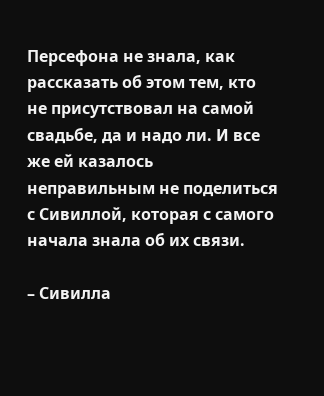Персефона не знала, как рассказать об этом тем, кто не присутствовал на самой свадьбе, да и надо ли. И все же ей казалось неправильным не поделиться с Сивиллой, которая с самого начала знала об их связи.

– Сивилла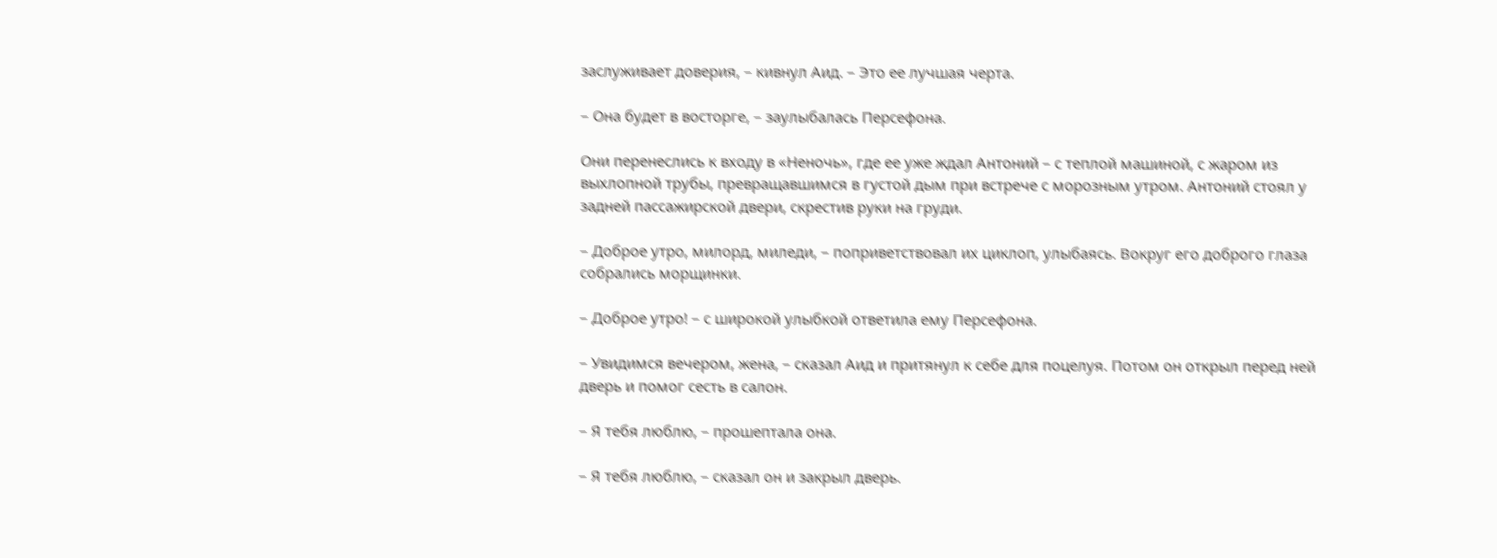заслуживает доверия, – кивнул Аид. – Это ее лучшая черта.

– Она будет в восторге, – заулыбалась Персефона.

Они перенеслись к входу в «Неночь», где ее уже ждал Антоний – с теплой машиной, с жаром из выхлопной трубы, превращавшимся в густой дым при встрече с морозным утром. Антоний стоял у задней пассажирской двери, скрестив руки на груди.

– Доброе утро, милорд, миледи, – поприветствовал их циклоп, улыбаясь. Вокруг его доброго глаза собрались морщинки.

– Доброе утро! – с широкой улыбкой ответила ему Персефона.

– Увидимся вечером, жена, – сказал Аид и притянул к себе для поцелуя. Потом он открыл перед ней дверь и помог сесть в салон.

– Я тебя люблю, – прошептала она.

– Я тебя люблю, – сказал он и закрыл дверь.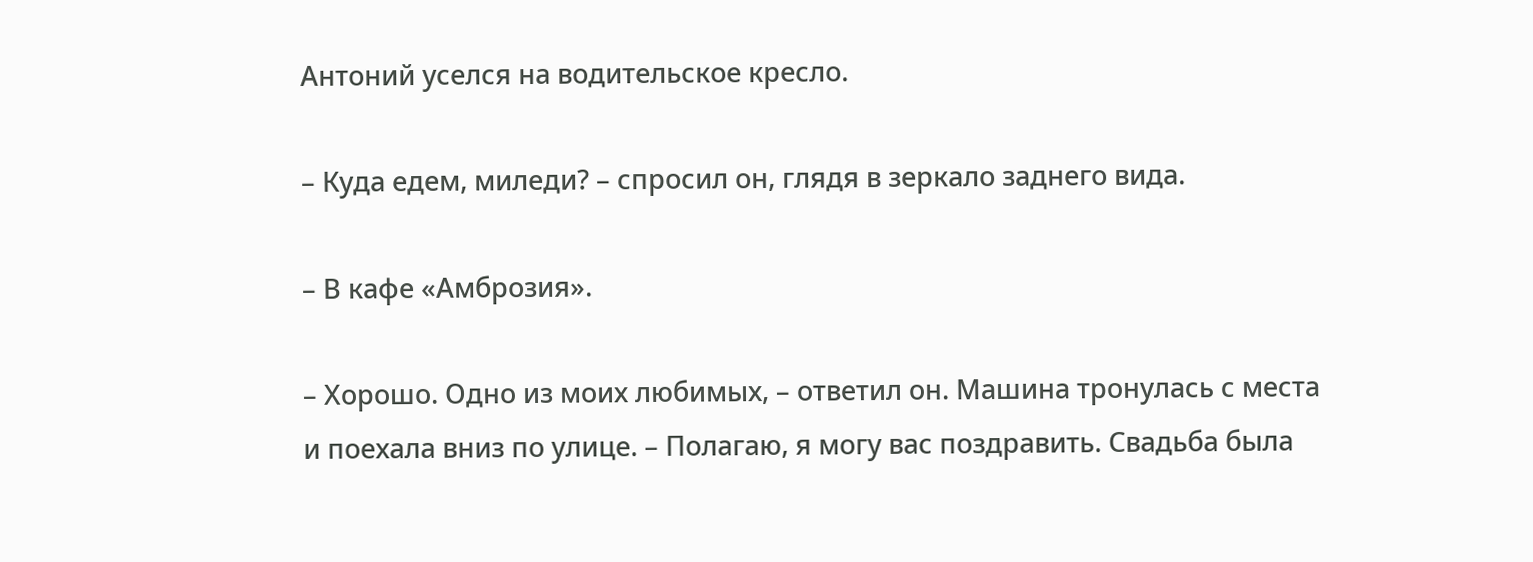Антоний уселся на водительское кресло.

– Куда едем, миледи? – спросил он, глядя в зеркало заднего вида.

– В кафе «Амброзия».

– Хорошо. Одно из моих любимых, – ответил он. Машина тронулась с места и поехала вниз по улице. – Полагаю, я могу вас поздравить. Свадьба была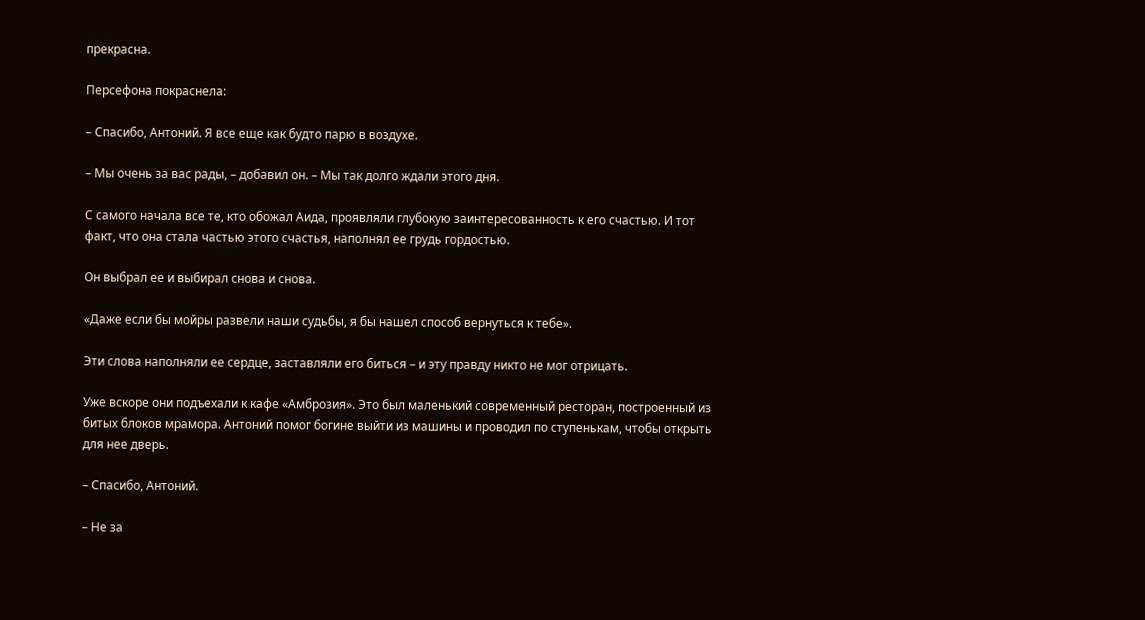прекрасна.

Персефона покраснела:

– Спасибо, Антоний. Я все еще как будто парю в воздухе.

– Мы очень за вас рады, – добавил он. – Мы так долго ждали этого дня.

С самого начала все те, кто обожал Аида, проявляли глубокую заинтересованность к его счастью. И тот факт, что она стала частью этого счастья, наполнял ее грудь гордостью.

Он выбрал ее и выбирал снова и снова.

«Даже если бы мойры развели наши судьбы, я бы нашел способ вернуться к тебе».

Эти слова наполняли ее сердце, заставляли его биться – и эту правду никто не мог отрицать.

Уже вскоре они подъехали к кафе «Амброзия». Это был маленький современный ресторан, построенный из битых блоков мрамора. Антоний помог богине выйти из машины и проводил по ступенькам, чтобы открыть для нее дверь.

– Спасибо, Антоний.

– Не за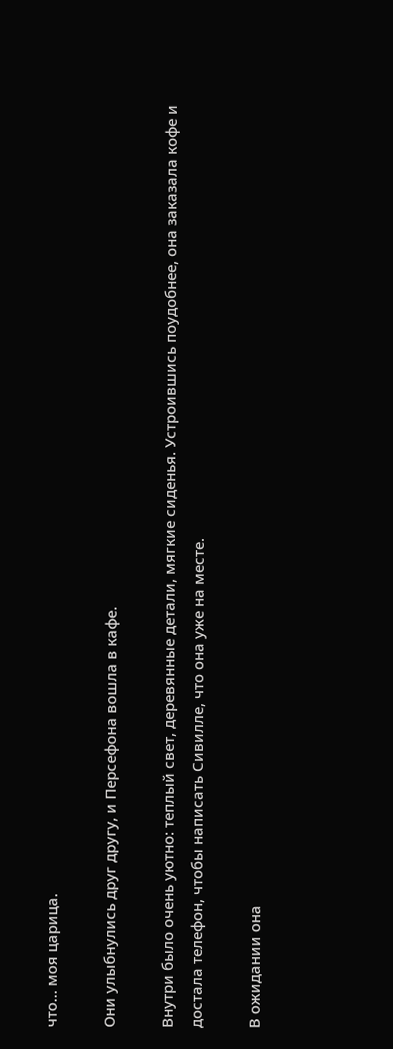что… моя царица.

Они улыбнулись друг другу, и Персефона вошла в кафе.

Внутри было очень уютно: теплый свет, деревянные детали, мягкие сиденья. Устроившись поудобнее, она заказала кофе и достала телефон, чтобы написать Сивилле, что она уже на месте.

В ожидании она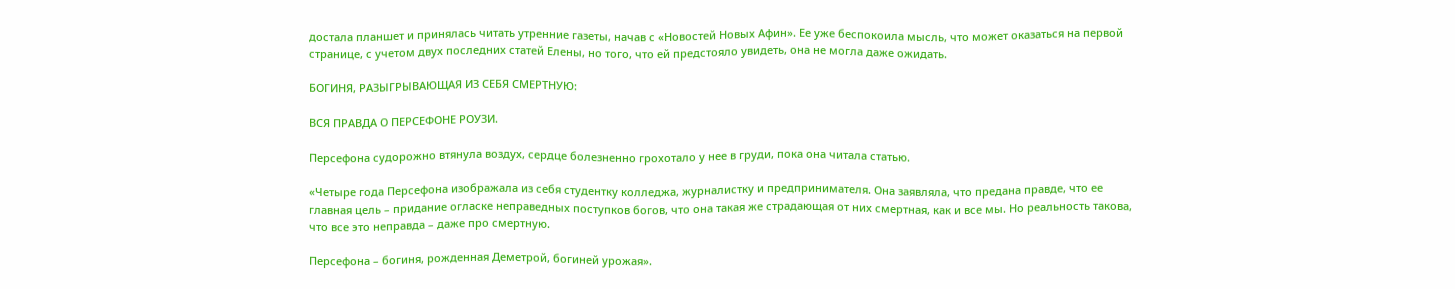достала планшет и принялась читать утренние газеты, начав с «Новостей Новых Афин». Ее уже беспокоила мысль, что может оказаться на первой странице, с учетом двух последних статей Елены, но того, что ей предстояло увидеть, она не могла даже ожидать.

БОГИНЯ, РАЗЫГРЫВАЮЩАЯ ИЗ СЕБЯ СМЕРТНУЮ:

ВСЯ ПРАВДА О ПЕРСЕФОНЕ РОУЗИ.

Персефона судорожно втянула воздух, сердце болезненно грохотало у нее в груди, пока она читала статью.

«Четыре года Персефона изображала из себя студентку колледжа, журналистку и предпринимателя. Она заявляла, что предана правде, что ее главная цель – придание огласке неправедных поступков богов, что она такая же страдающая от них смертная, как и все мы. Но реальность такова, что все это неправда – даже про смертную.

Персефона – богиня, рожденная Деметрой, богиней урожая».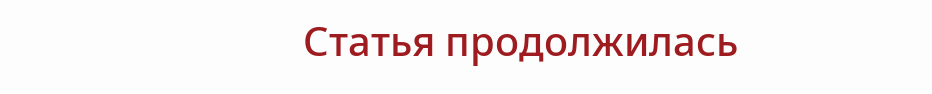Статья продолжилась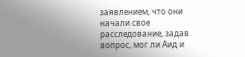заявлением, что они начали свое расследование, задав вопрос, мог ли Аид и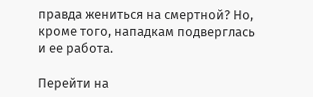правда жениться на смертной? Но, кроме того, нападкам подверглась и ее работа.

Перейти на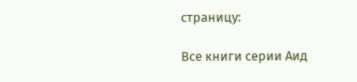страницу:

Все книги серии Аид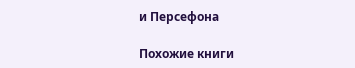и Персефона

Похожие книги